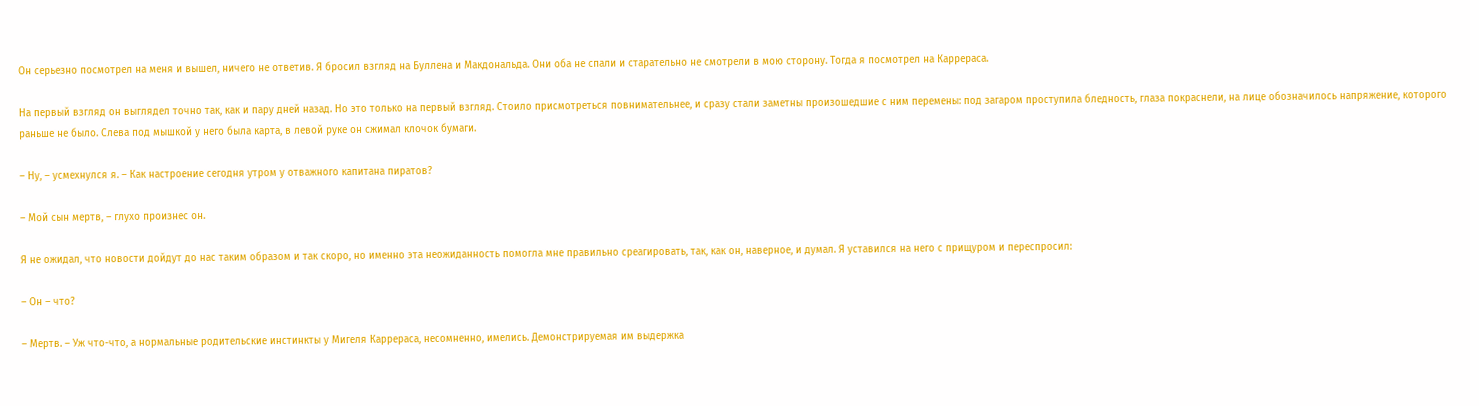Он серьезно посмотрел на меня и вышел, ничего не ответив. Я бросил взгляд на Буллена и Макдональда. Они оба не спали и старательно не смотрели в мою сторону. Тогда я посмотрел на Каррераса.

На первый взгляд он выглядел точно так, как и пару дней назад. Но это только на первый взгляд. Стоило присмотреться повнимательнее, и сразу стали заметны произошедшие с ним перемены: под загаром проступила бледность, глаза покраснели, на лице обозначилось напряжение, которого раньше не было. Слева под мышкой у него была карта, в левой руке он сжимал клочок бумаги.

– Ну, – усмехнулся я. – Как настроение сегодня утром у отважного капитана пиратов?

– Мой сын мертв, – глухо произнес он.

Я не ожидал, что новости дойдут до нас таким образом и так скоро, но именно эта неожиданность помогла мне правильно среагировать, так, как он, наверное, и думал. Я уставился на него с прищуром и переспросил:

– Он – что?

– Мертв. – Уж что-что, а нормальные родительские инстинкты у Мигеля Каррераса, несомненно, имелись. Демонстрируемая им выдержка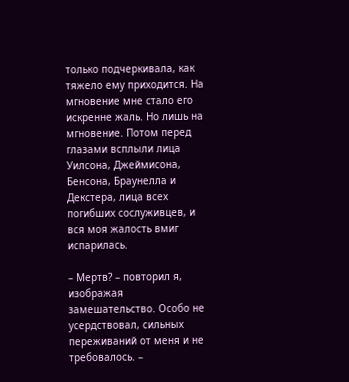только подчеркивала, как тяжело ему приходится. На мгновение мне стало его искренне жаль. Но лишь на мгновение. Потом перед глазами всплыли лица Уилсона, Джеймисона, Бенсона, Браунелла и Декстера, лица всех погибших сослуживцев, и вся моя жалость вмиг испарилась.

– Мертв? – повторил я, изображая замешательство. Особо не усердствовал, сильных переживаний от меня и не требовалось. –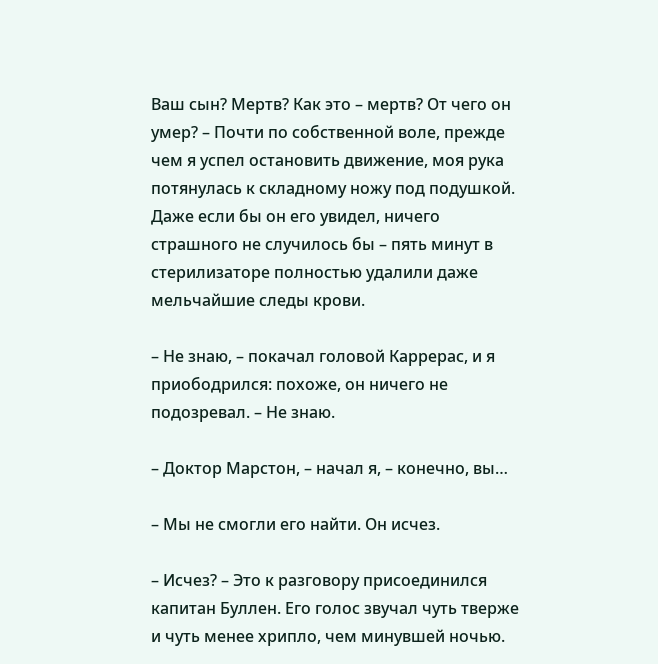Ваш сын? Мертв? Как это – мертв? От чего он умер? – Почти по собственной воле, прежде чем я успел остановить движение, моя рука потянулась к складному ножу под подушкой. Даже если бы он его увидел, ничего страшного не случилось бы – пять минут в стерилизаторе полностью удалили даже мельчайшие следы крови.

– Не знаю, – покачал головой Каррерас, и я приободрился: похоже, он ничего не подозревал. – Не знаю.

– Доктор Марстон, – начал я, – конечно, вы…

– Мы не смогли его найти. Он исчез.

– Исчез? – Это к разговору присоединился капитан Буллен. Его голос звучал чуть тверже и чуть менее хрипло, чем минувшей ночью.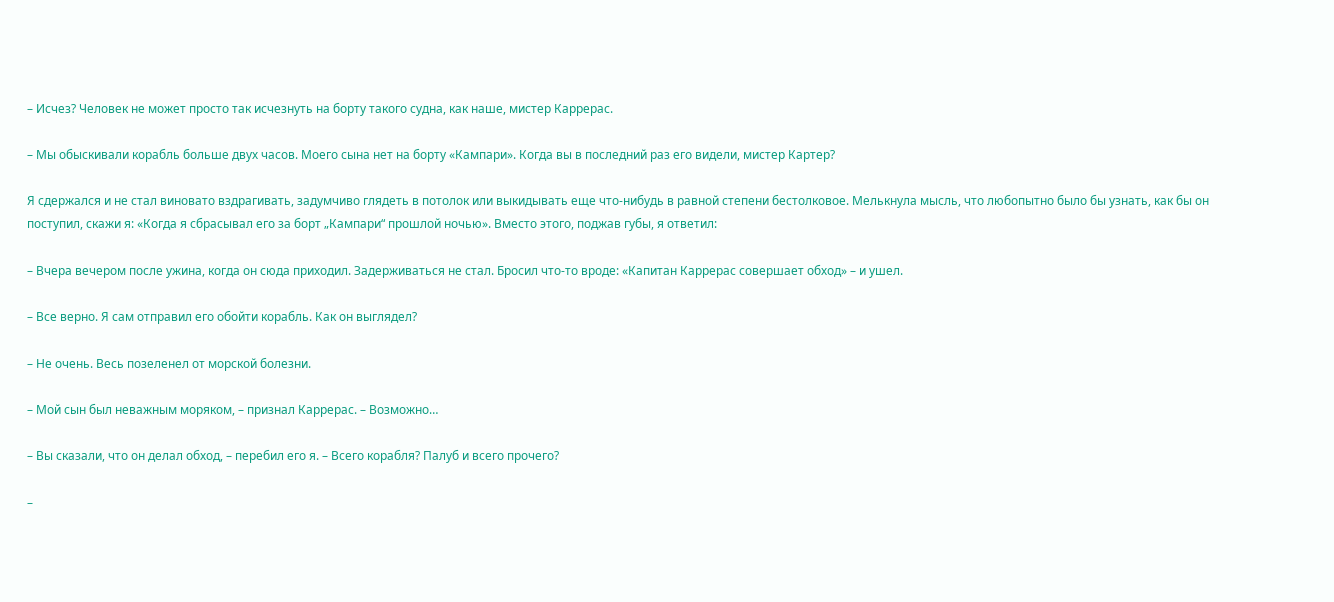– Исчез? Человек не может просто так исчезнуть на борту такого судна, как наше, мистер Каррерас.

– Мы обыскивали корабль больше двух часов. Моего сына нет на борту «Кампари». Когда вы в последний раз его видели, мистер Картер?

Я сдержался и не стал виновато вздрагивать, задумчиво глядеть в потолок или выкидывать еще что-нибудь в равной степени бестолковое. Мелькнула мысль, что любопытно было бы узнать, как бы он поступил, скажи я: «Когда я сбрасывал его за борт „Кампари“ прошлой ночью». Вместо этого, поджав губы, я ответил:

– Вчера вечером после ужина, когда он сюда приходил. Задерживаться не стал. Бросил что-то вроде: «Капитан Каррерас совершает обход» – и ушел.

– Все верно. Я сам отправил его обойти корабль. Как он выглядел?

– Не очень. Весь позеленел от морской болезни.

– Мой сын был неважным моряком, – признал Каррерас. – Возможно…

– Вы сказали, что он делал обход, – перебил его я. – Всего корабля? Палуб и всего прочего?

–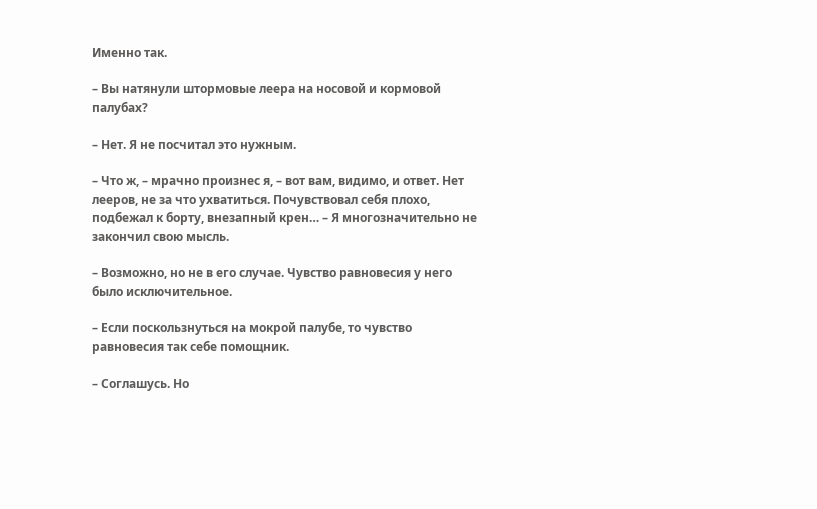Именно так.

– Вы натянули штормовые леера на носовой и кормовой палубах?

– Нет. Я не посчитал это нужным.

– Что ж, – мрачно произнес я, – вот вам, видимо, и ответ. Нет лееров, не за что ухватиться. Почувствовал себя плохо, подбежал к борту, внезапный крен… – Я многозначительно не закончил свою мысль.

– Возможно, но не в его случае. Чувство равновесия у него было исключительное.

– Если поскользнуться на мокрой палубе, то чувство равновесия так себе помощник.

– Соглашусь. Но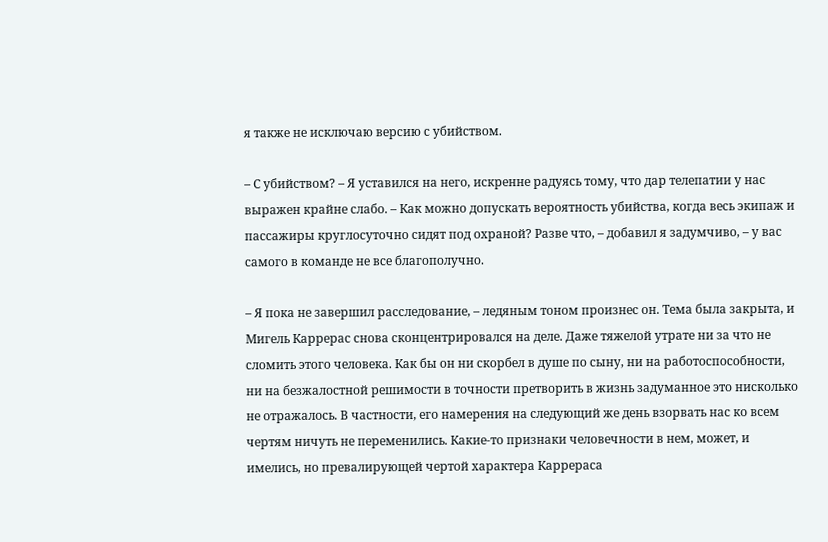я также не исключаю версию с убийством.

– С убийством? – Я уставился на него, искренне радуясь тому, что дар телепатии у нас выражен крайне слабо. – Как можно допускать вероятность убийства, когда весь экипаж и пассажиры круглосуточно сидят под охраной? Разве что, – добавил я задумчиво, – у вас самого в команде не все благополучно.

– Я пока не завершил расследование, – ледяным тоном произнес он. Тема была закрыта, и Мигель Каррерас снова сконцентрировался на деле. Даже тяжелой утрате ни за что не сломить этого человека. Как бы он ни скорбел в душе по сыну, ни на работоспособности, ни на безжалостной решимости в точности претворить в жизнь задуманное это нисколько не отражалось. В частности, его намерения на следующий же день взорвать нас ко всем чертям ничуть не переменились. Какие-то признаки человечности в нем, может, и имелись, но превалирующей чертой характера Каррераса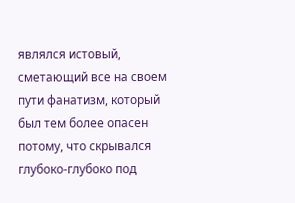являлся истовый, сметающий все на своем пути фанатизм, который был тем более опасен потому, что скрывался глубоко-глубоко под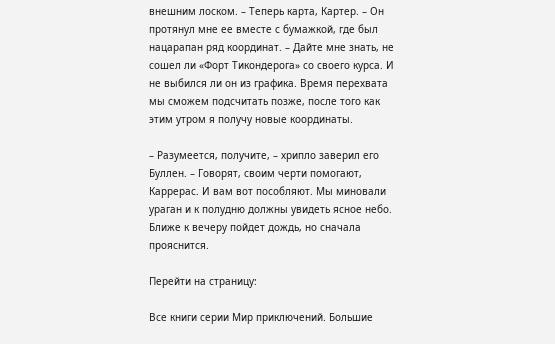внешним лоском. – Теперь карта, Картер. – Он протянул мне ее вместе с бумажкой, где был нацарапан ряд координат. – Дайте мне знать, не сошел ли «Форт Тикондерога» со своего курса. И не выбился ли он из графика. Время перехвата мы сможем подсчитать позже, после того как этим утром я получу новые координаты.

– Разумеется, получите, – хрипло заверил его Буллен. – Говорят, своим черти помогают, Каррерас. И вам вот пособляют. Мы миновали ураган и к полудню должны увидеть ясное небо. Ближе к вечеру пойдет дождь, но сначала прояснится.

Перейти на страницу:

Все книги серии Мир приключений. Большие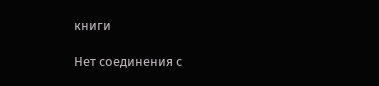книги

Нет соединения с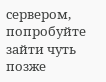сервером, попробуйте зайти чуть позже